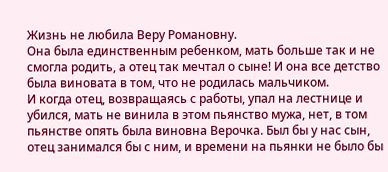Жизнь не любила Веру Романовну.
Она была единственным ребенком, мать больше так и не смогла родить, а отец так мечтал о сыне! И она все детство была виновата в том, что не родилась мальчиком.
И когда отец, возвращаясь с работы, упал на лестнице и убился, мать не винила в этом пьянство мужа, нет, в том пьянстве опять была виновна Верочка. Был бы у нас сын, отец занимался бы с ним, и времени на пьянки не было бы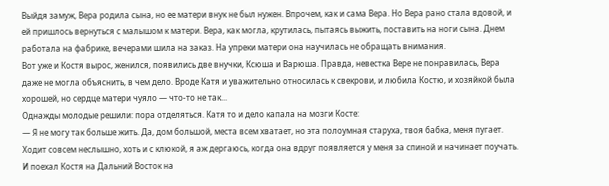Выйдя замуж, Вера родила сына, но ее матери внук не был нужен. Впрочем, как и сама Вера. Но Вера рано стала вдовой, и ей пришлось вернуться с малышом к матери. Вера, как могла, крутилась, пытаясь выжить, поставить на ноги сына. Днем работала на фабрике, вечерами шила на заказ. На упреки матери она научилась не обращать внимания.
Вот уже и Костя вырос, женился, появились две внучки, Ксюша и Варюша. Правда, невестка Вере не понравилась, Вера даже не могла объяснить, в чем дело. Вроде Катя и уважительно относилась к свекрови, и любила Костю, и хозяйкой была хорошей, но сердце матери чуяло — что-то не так...
Однажды молодые решили: пора отделяться. Катя то и дело капала на мозги Косте:
— Я не могу так больше жить. Да, дом большой, места всем хватает, но эта полоумная старуха, твоя бабка, меня пугает. Ходит совсем неслышно, хоть и с клюкой, я аж дергаюсь, когда она вдруг появляется у меня за спиной и начинает поучать.
И поехал Костя на Дальний Восток на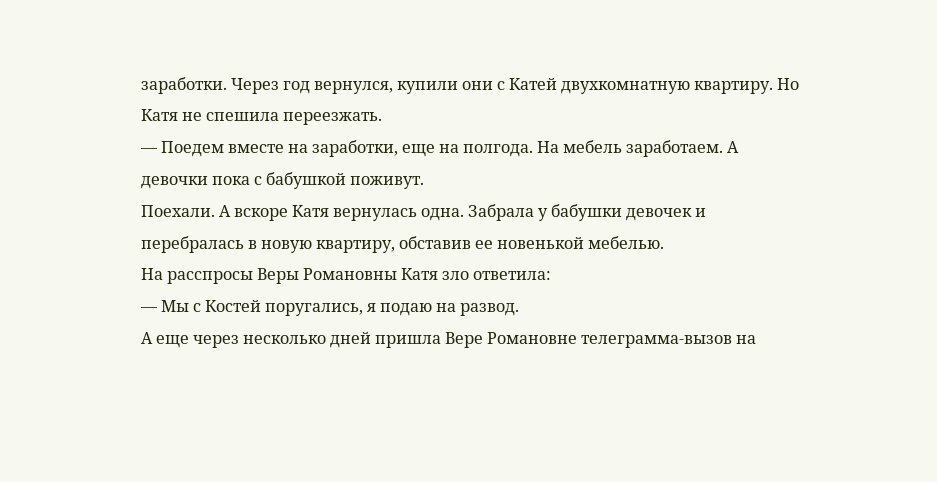заработки. Через год вернулся, купили они с Катей двухкомнатную квартиру. Но Катя не спешила переезжать.
— Поедем вместе на заработки, еще на полгода. На мебель заработаем. А девочки пока с бабушкой поживут.
Поехали. А вскоре Катя вернулась одна. Забрала у бабушки девочек и перебралась в новую квартиру, обставив ее новенькой мебелью.
На расспросы Веры Романовны Катя зло ответила:
— Мы с Костей поругались, я подаю на развод.
А еще через несколько дней пришла Вере Романовне телеграмма-вызов на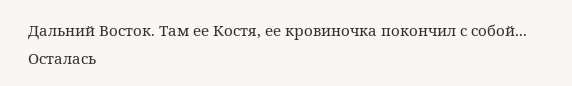Дальний Восток. Там ее Костя, ее кровиночка покончил с собой...
Осталась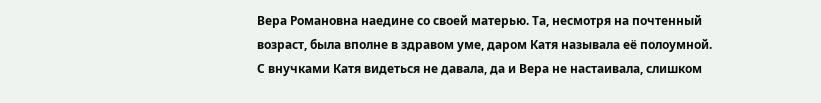Вера Романовна наедине со своей матерью. Та, несмотря на почтенный возраст, была вполне в здравом уме, даром Катя называла её полоумной.
С внучками Катя видеться не давала, да и Вера не настаивала, слишком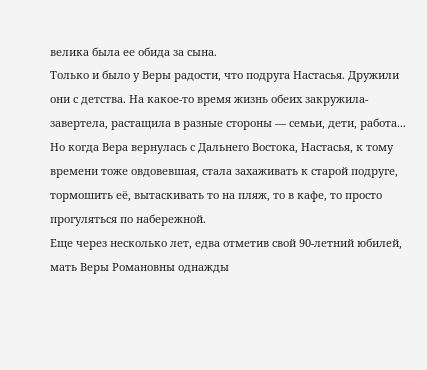велика была ее обида за сына.
Только и было у Веры радости, что подруга Настасья. Дружили они с детства. На какое-то время жизнь обеих закружила-завертела, растащила в разные стороны — семьи, дети, работа... Но когда Вера вернулась с Дальнего Востока, Настасья, к тому времени тоже овдовевшая, стала захаживать к старой подруге, тормошить её, вытаскивать то на пляж, то в кафе, то просто прогуляться по набережной.
Еще через несколько лет, едва отметив свой 90-летний юбилей, мать Веры Романовны однажды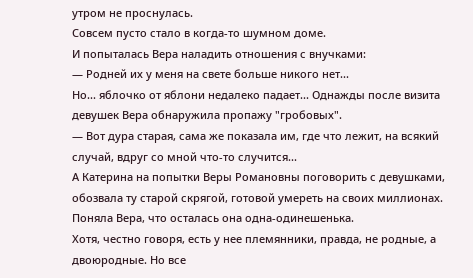утром не проснулась.
Совсем пусто стало в когда-то шумном доме.
И попыталась Вера наладить отношения с внучками:
— Родней их у меня на свете больше никого нет...
Но... яблочко от яблони недалеко падает... Однажды после визита девушек Вера обнаружила пропажу "гробовых".
— Вот дура старая, сама же показала им, где что лежит, на всякий случай, вдруг со мной что-то случится...
А Катерина на попытки Веры Романовны поговорить с девушками, обозвала ту старой скрягой, готовой умереть на своих миллионах.
Поняла Вера, что осталась она одна-одинешенька.
Хотя, честно говоря, есть у нее племянники, правда, не родные, а двоюродные. Но все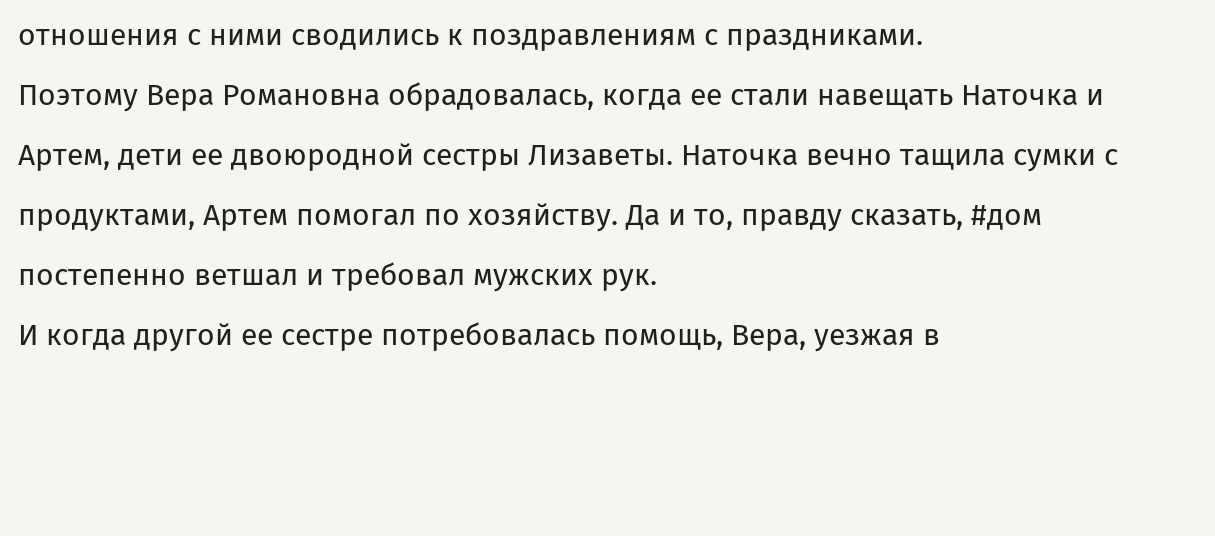отношения с ними сводились к поздравлениям с праздниками.
Поэтому Вера Романовна обрадовалась, когда ее стали навещать Наточка и Артем, дети ее двоюродной сестры Лизаветы. Наточка вечно тащила сумки с продуктами, Артем помогал по хозяйству. Да и то, правду сказать, #дом постепенно ветшал и требовал мужских рук.
И когда другой ее сестре потребовалась помощь, Вера, уезжая в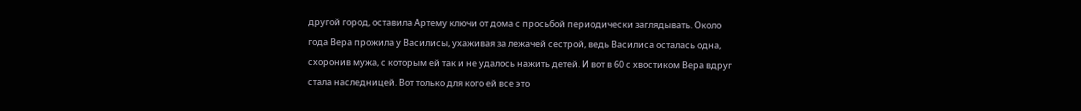другой город, оставила Артему ключи от дома с просьбой периодически заглядывать. Около года Вера прожила у Василисы, ухаживая за лежачей сестрой, ведь Василиса осталась одна, схоронив мужа, с которым ей так и не удалось нажить детей. И вот в 60 с хвостиком Вера вдруг стала наследницей. Вот только для кого ей все это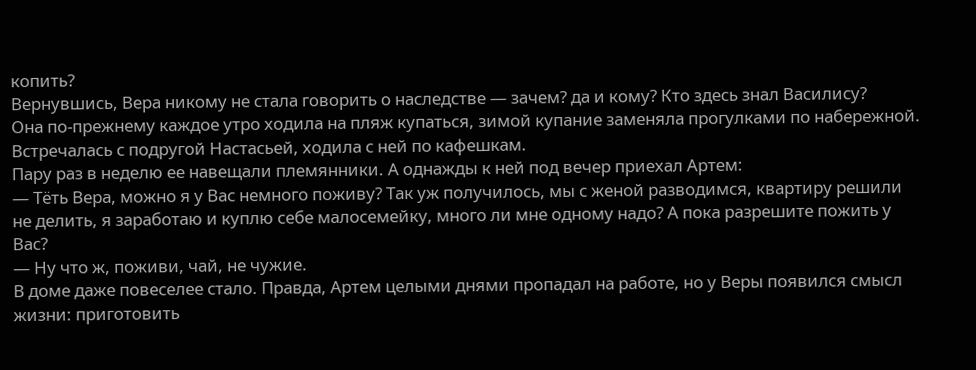копить?
Вернувшись, Вера никому не стала говорить о наследстве — зачем? да и кому? Кто здесь знал Василису?
Она по-прежнему каждое утро ходила на пляж купаться, зимой купание заменяла прогулками по набережной. Встречалась с подругой Настасьей, ходила с ней по кафешкам.
Пару раз в неделю ее навещали племянники. А однажды к ней под вечер приехал Артем:
— Тёть Вера, можно я у Вас немного поживу? Так уж получилось, мы с женой разводимся, квартиру решили не делить, я заработаю и куплю себе малосемейку, много ли мне одному надо? А пока разрешите пожить у Вас?
— Ну что ж, поживи, чай, не чужие.
В доме даже повеселее стало. Правда, Артем целыми днями пропадал на работе, но у Веры появился смысл жизни: приготовить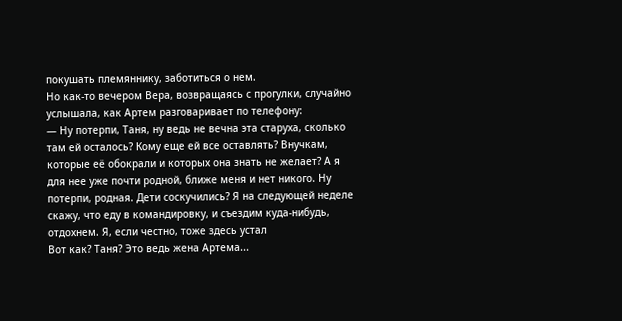покушать племяннику, заботиться о нем.
Но как-то вечером Вера, возвращаясь с прогулки, случайно услышала, как Артем разговаривает по телефону:
— Ну потерпи, Таня, ну ведь не вечна эта старуха, сколько там ей осталось? Кому еще ей все оставлять? Внучкам, которые её обокрали и которых она знать не желает? А я для нее уже почти родной, ближе меня и нет никого. Ну потерпи, родная. Дети соскучились? Я на следующей неделе скажу, что еду в командировку, и съездим куда-нибудь, отдохнем. Я, если честно, тоже здесь устал
Вот как? Таня? Это ведь жена Артема...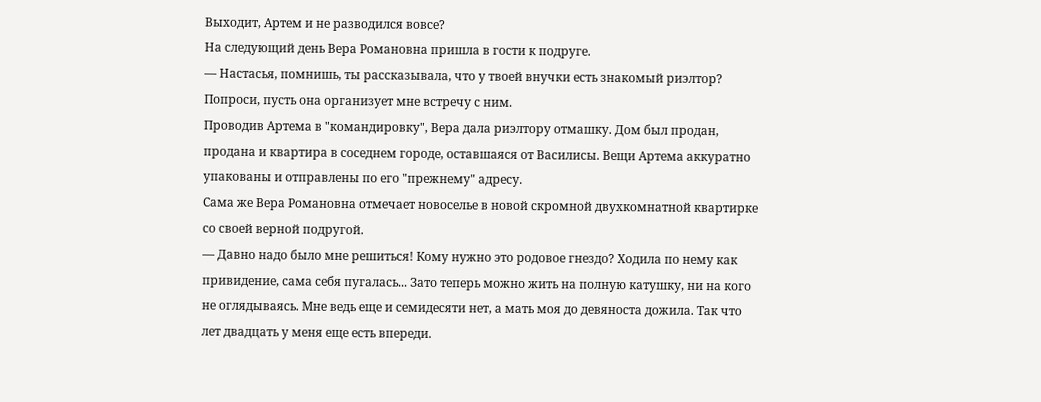Выходит, Артем и не разводился вовсе?
На следующий день Вера Романовна пришла в гости к подруге.
— Настасья, помнишь, ты рассказывала, что у твоей внучки есть знакомый риэлтор? Попроси, пусть она организует мне встречу с ним.
Проводив Артема в "командировку", Вера дала риэлтору отмашку. Дом был продан, продана и квартира в соседнем городе, оставшаяся от Василисы. Вещи Артема аккуратно упакованы и отправлены по его "прежнему" адресу.
Сама же Вера Романовна отмечает новоселье в новой скромной двухкомнатной квартирке со своей верной подругой.
— Давно надо было мне решиться! Кому нужно это родовое гнездо? Ходила по нему как привидение, сама себя пугалась... Зато теперь можно жить на полную катушку, ни на кого не оглядываясь. Мне ведь еще и семидесяти нет, а мать моя до девяноста дожила. Так что лет двадцать у меня еще есть впереди.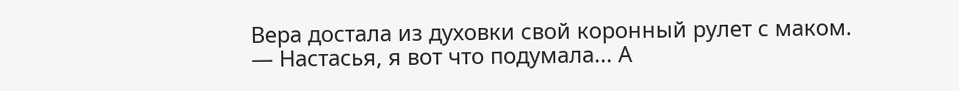Вера достала из духовки свой коронный рулет с маком.
— Настасья, я вот что подумала... А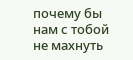почему бы нам с тобой не махнуть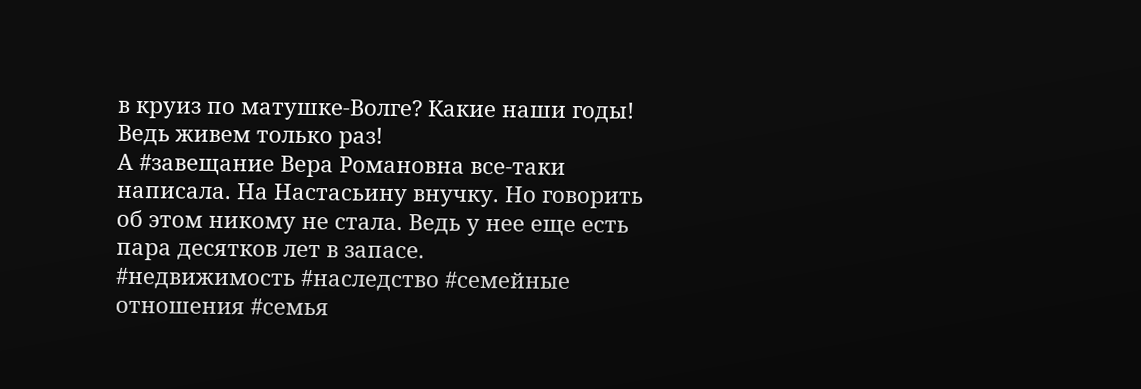в круиз по матушке-Волге? Какие наши годы! Ведь живем только раз!
А #завещание Вера Романовна все-таки написала. На Настасьину внучку. Но говорить об этом никому не стала. Ведь у нее еще есть пара десятков лет в запасе.
#недвижимость #наследство #семейные отношения #семья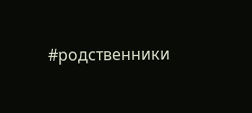#родственники